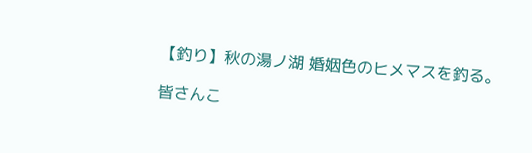【釣り】秋の湯ノ湖 婚姻色のヒメマスを釣る。

皆さんこ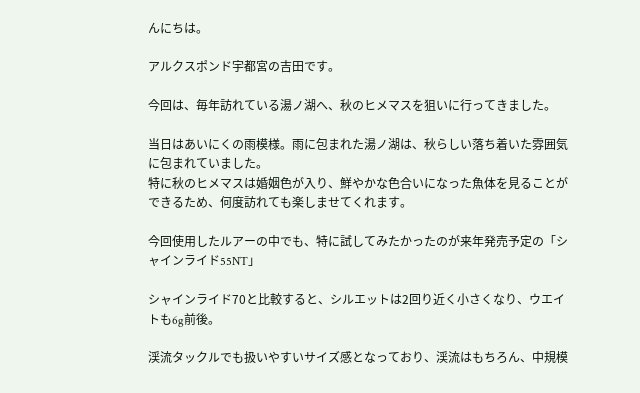んにちは。

アルクスポンド宇都宮の吉田です。

今回は、毎年訪れている湯ノ湖へ、秋のヒメマスを狙いに行ってきました。

当日はあいにくの雨模様。雨に包まれた湯ノ湖は、秋らしい落ち着いた雰囲気に包まれていました。
特に秋のヒメマスは婚姻色が入り、鮮やかな色合いになった魚体を見ることができるため、何度訪れても楽しませてくれます。

今回使用したルアーの中でも、特に試してみたかったのが来年発売予定の「シャインライド55NT」

シャインライド70と比較すると、シルエットは2回り近く小さくなり、ウエイトも6g前後。

渓流タックルでも扱いやすいサイズ感となっており、渓流はもちろん、中規模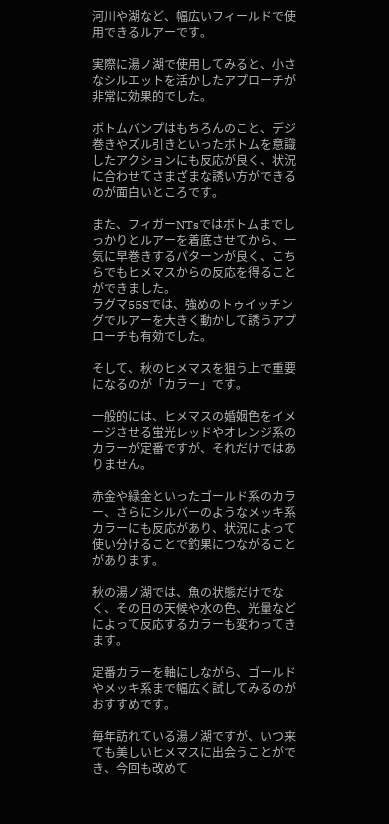河川や湖など、幅広いフィールドで使用できるルアーです。

実際に湯ノ湖で使用してみると、小さなシルエットを活かしたアプローチが非常に効果的でした。

ボトムバンプはもちろんのこと、デジ巻きやズル引きといったボトムを意識したアクションにも反応が良く、状況に合わせてさまざまな誘い方ができるのが面白いところです。

また、フィガーNTsではボトムまでしっかりとルアーを着底させてから、一気に早巻きするパターンが良く、こちらでもヒメマスからの反応を得ることができました。
ラグマ55Sでは、強めのトゥイッチングでルアーを大きく動かして誘うアプローチも有効でした。

そして、秋のヒメマスを狙う上で重要になるのが「カラー」です。

一般的には、ヒメマスの婚姻色をイメージさせる蛍光レッドやオレンジ系のカラーが定番ですが、それだけではありません。

赤金や緑金といったゴールド系のカラー、さらにシルバーのようなメッキ系カラーにも反応があり、状況によって使い分けることで釣果につながることがあります。

秋の湯ノ湖では、魚の状態だけでなく、その日の天候や水の色、光量などによって反応するカラーも変わってきます。

定番カラーを軸にしながら、ゴールドやメッキ系まで幅広く試してみるのがおすすめです。

毎年訪れている湯ノ湖ですが、いつ来ても美しいヒメマスに出会うことができ、今回も改めて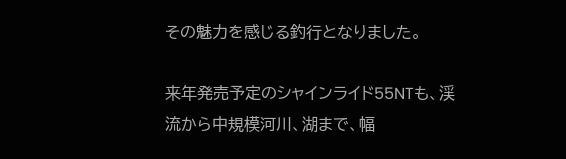その魅力を感じる釣行となりました。

来年発売予定のシャインライド55NTも、渓流から中規模河川、湖まで、幅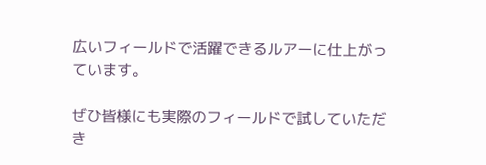広いフィールドで活躍できるルアーに仕上がっています。

ぜひ皆様にも実際のフィールドで試していただき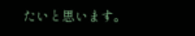たいと思います。